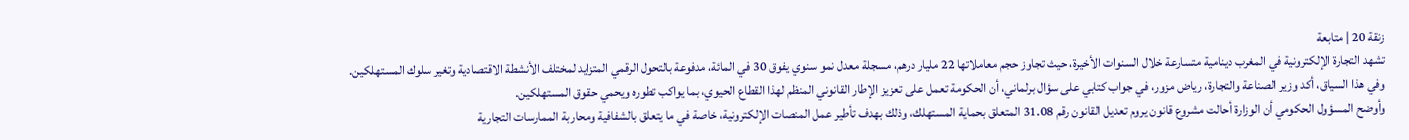زنقة 20 | متابعة
تشهد التجارة الإلكترونية في المغرب دينامية متسارعة خلال السنوات الأخيرة، حيث تجاوز حجم معاملاتها 22 مليار درهم، مسجلة معدل نمو سنوي يفوق 30 في المائة، مدفوعة بالتحول الرقمي المتزايد لمختلف الأنشطة الاقتصادية وتغير سلوك المستهلكين.
وفي هذا السياق، أكد وزير الصناعة والتجارة، رياض مزور، في جواب كتابي على سؤال برلماني، أن الحكومة تعمل على تعزيز الإطار القانوني المنظم لهذا القطاع الحيوي، بما يواكب تطوره ويحمي حقوق المستهلكين.
وأوضح المسؤول الحكومي أن الوزارة أحالت مشروع قانون يروم تعديل القانون رقم 31.08 المتعلق بحماية المستهلك، وذلك بهدف تأطير عمل المنصات الإلكترونية، خاصة في ما يتعلق بالشفافية ومحاربة الممارسات التجارية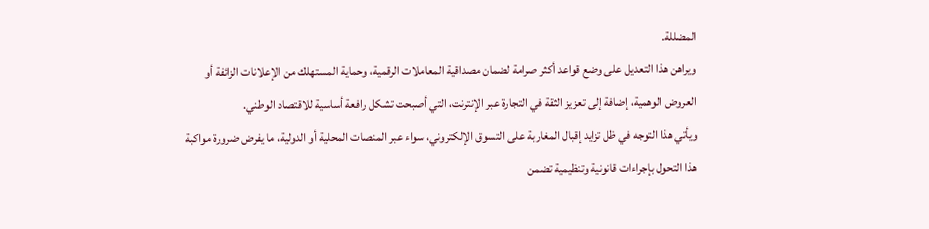المضللة.
ويراهن هذا التعديل على وضع قواعد أكثر صرامة لضمان مصداقية المعاملات الرقمية، وحماية المستهلك من الإعلانات الزائفة أو العروض الوهمية، إضافة إلى تعزيز الثقة في التجارة عبر الإنترنت، التي أصبحت تشكل رافعة أساسية للاقتصاد الوطني.
ويأتي هذا التوجه في ظل تزايد إقبال المغاربة على التسوق الإلكتروني، سواء عبر المنصات المحلية أو الدولية، ما يفرض ضرورة مواكبة هذا التحول بإجراءات قانونية وتنظيمية تضمن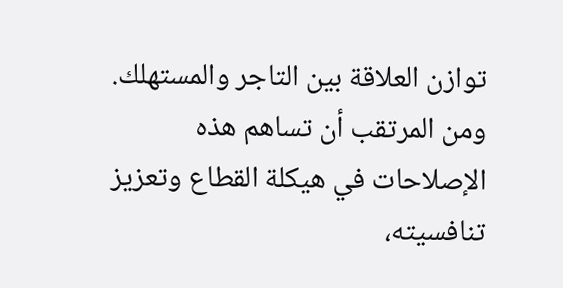توازن العلاقة بين التاجر والمستهلك.
ومن المرتقب أن تساهم هذه الإصلاحات في هيكلة القطاع وتعزيز تنافسيته،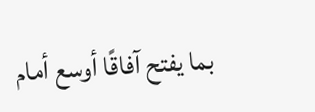بما يفتح آفاقًا أوسع أمام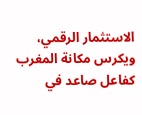الاستثمار الرقمي، ويكرس مكانة المغرب كفاعل صاعد في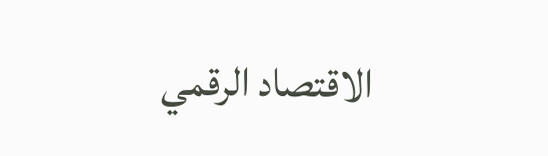الاقتصاد الرقمي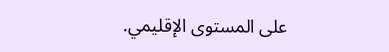على المستوى الإقليمي.